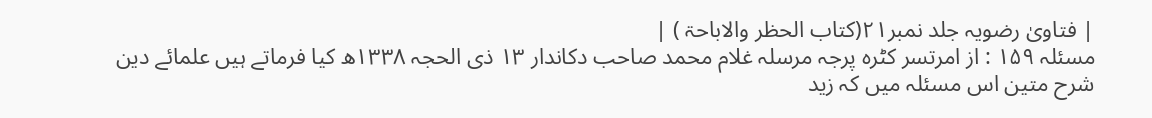| فتاویٰ رضویہ جلد نمبر۲۱(کتاب الحظر والاباحۃ ) |
مسئلہ ۱۵۹ : از امرتسر کٹرہ پرجہ مرسلہ غلام محمد صاحب دکاندار ۱۳ ذی الحجہ ۱۳۳۸ھ کیا فرماتے ہیں علمائے دین شرح متین اس مسئلہ میں کہ زید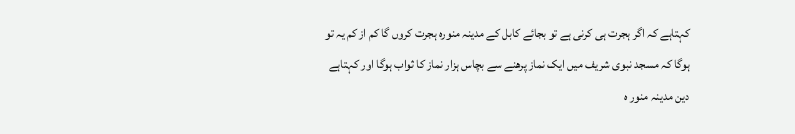کہتاہے کہ اگر ہجرت ہی کرنی ہے تو بجائے کابل کے مدینہ منورہ ہجرت کروں گا کم از کم یہ تو ہوگا کہ مسجد نبوی شریف میں ایک نماز پرھنے سے بچاس ہزار نماز کا ثواب ہوگا اور کہتاہے دین مدینہ منور ہ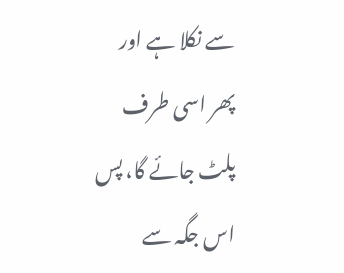سے نکلا ہے اور پھر اسی طرف پلٹ جائے گا، پس اس جگہ سے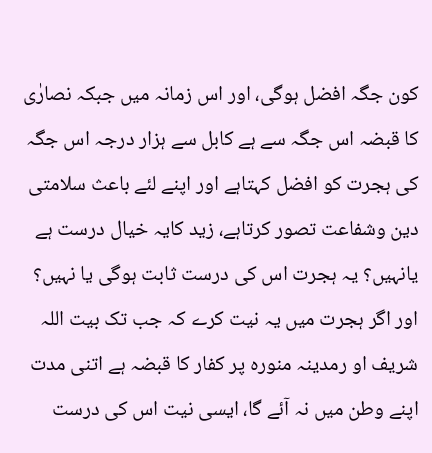کون جگہ افضل ہوگی، اور اس زمانہ میں جبکہ نصارٰی کا قبضہ اس جگہ سے ہے کابل سے ہزار درجہ اس جگہ کی ہجرت کو افضل کہتاہے اور اپنے لئے باعث سلامتی دین وشفاعت تصور کرتاہے، زید کایہ خیال درست ہے یانہیں؟ یہ ہجرت اس کی درست ثابت ہوگی یا نہیں؟ اور اگر ہجرت میں یہ نیت کرے کہ جب تک بیت اللہ شریف او رمدینہ منورہ پر کفار کا قبضہ ہے اتنی مدت اپنے وطن میں نہ آئے گا، ایسی نیت اس کی درست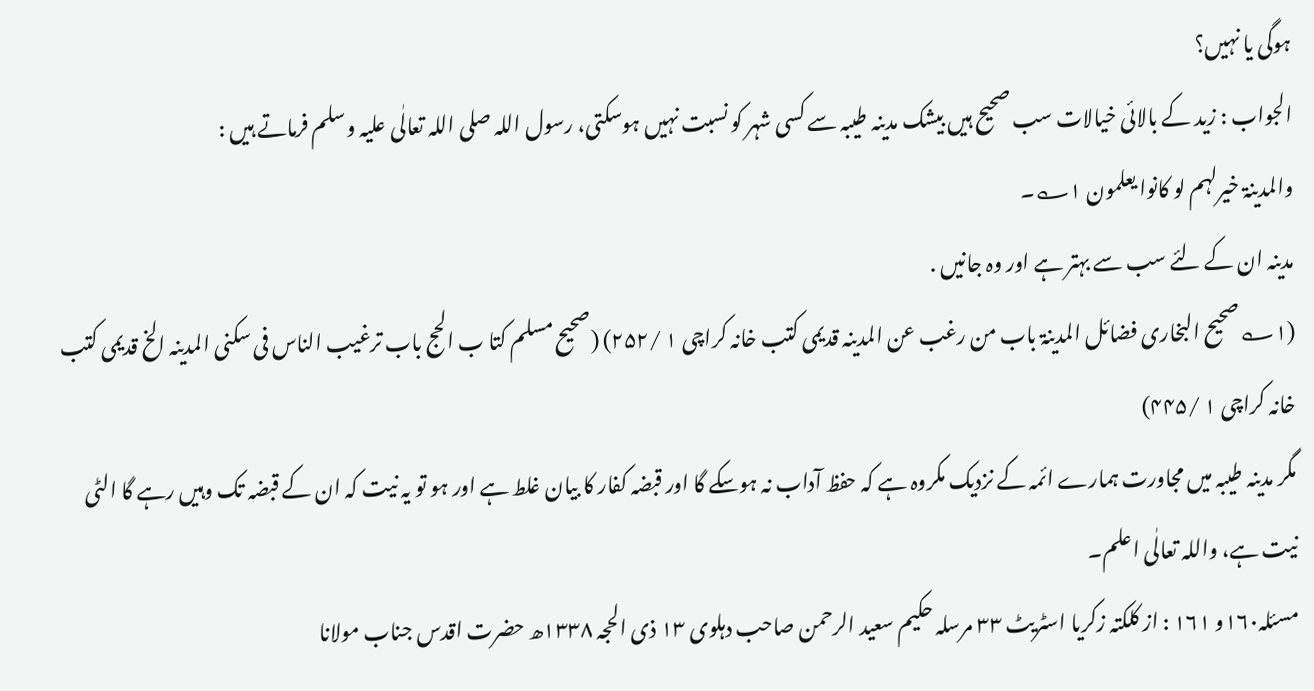ہوگی یا نہیں؟
الجواب : زید کے بالائی خیالات سب صحیح ہیں بیشک مدینہ طیبہ سے کسی شہر کو نسبت نہیں ہوسکتی، رسول اللہ صلی اللہ تعالٰی علیہ وسلم فرماتے ہیں :
والمدینۃ خیرلہم لو کانوا یعلمون ۱؎۔
مدینہ ان کے لئے سب سے بہتر ہے اور وہ جانیں .
(۱؎صحیح البخاری فضائل المدینۃ باب من رغب عن المدینہ قدیمی کتب خانہ کراچی ۱ /۲۵۲) (صحیح مسلم کتا ب الحج باب ترغیب الناس فی سکنی المدینہ الخ قدیمی کتب خانہ کراچی ۱ /۴۴۵)
مگر مدینہ طیبہ میں مجاورت ہمارے ائمہ کے نزدیک مکروہ ہے کہ حفظ آداب نہ ہوسکے گا اور قبضہ کفار کا بیان غلط ہے اور ہو تو یہ نیت کہ ان کے قبضہ تک وہیں رہے گا الٹی نیت ہے، واللہ تعالٰی اعلم۔
مسئلہ۱۶۰و ۱۶۱ : از کلکتہ زکریا اسٹریٹ ۳۳ مرسلہ حکیم سعید الرحمن صاحب دہلوی ۱۳ ذی الحجہ ۱۳۳۸ھ حضرت اقدس جناب مولانا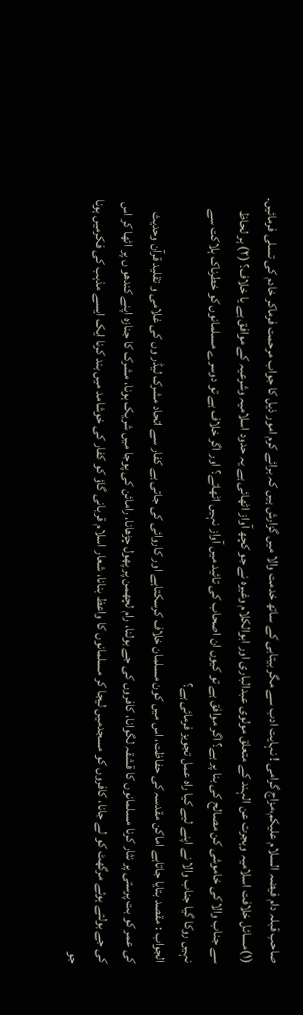صاحب قبلہ دام فیضہ السلام علیکم،مزاج گرامی ! نہایت ادب سے مگر بیتابی کے ساتھ خدمت والا میں گزارش ہیں کہ برائے کرم امور ذیل کا جواب مرحمت فرماکر خادم کی تسلی فرمائیں۔ (۱)مسائل خلافت اسلامیہ وہجرت عن الہند کے متعلق مولوی عبدالباری اور ابوالکلام وغیرہ نے جو کچھ آواز اٹھائی ہے یہ حدود اسلامیہ وشرعیہ کے موافق ہے یا خلاف؟ (۲) ہر لحاظ سے جناب والا کی خاموشی کن مصالح کی بنا پر ہے؟ اگر موافق ہے تو کیوں ان اصحاب کی تائید میں آواز نہیں اٹھاتے؟ اور اگر خلاف ہے تو دوسرے مسلمانوں کو خطرناک ہلاکت سے نہیں روکا گیا جناب والا نے اپنے لیے کیا راہ عمل تجویز فرمائی ہے؟
الجواب : مقصد بتایا جاتاہے اماکن مقدسہ کی حفاظت، اس میں کون مسلمان خلاف کرسکتاہے اور کاروائی کی جاتی ہے کفار سے اتحاد مشرک لیڈر وں کی غلامی و تقلید قرآن وحدیث کی عمر کو بت پرستی پر نثار کرنا مسلمانوں کا قشقہ لگوانا، کافروں کی جے بولنا، رام لچھمن پر پھول چڑھانا، رامائن کی پوجا میں شریک ہونا، مشرک کا جنازہ اپنے کندھو ں پر اٹھا کر اس کی جے بولتے ہوئے مرگھٹ کو لے جانا، کافروں کو مسجدمیں لیجا کر مسلمانوں کا واعظ بنانا، شعار اسلام قربانی گاؤ کو کفار کی خوشامد میں بند کرنا ایک ایسے مذہب کی فکرمیں ہونا جو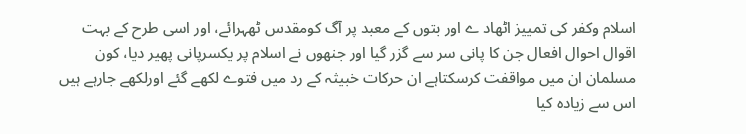اسلام وکفر کی تمییز اٹھاد ے اور بتوں کے معبد پر آگ کومقدس ٹھہرائے، اور اسی طرح کے بہت اقوال احوال افعال جن کا پانی سر سے گزر گیا اور جنھوں نے اسلام پر یکسرپانی پھیر دیا، کون مسلمان ان میں مواقفت کرسکتاہے ان حرکات خبیثہ کے رد میں فتوے لکھے گئے اورلکھے جارہے ہیں اس سے زیادہ کیا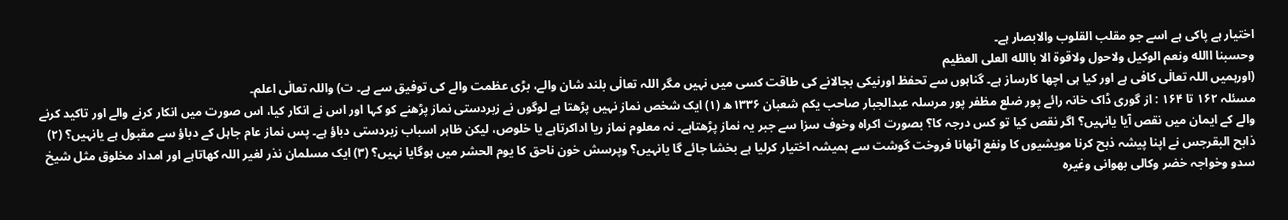اختیار ہے پاکی ہے اسے جو مقلب القلوب والابصار ہے۔
وحسبنا االله ونعم الوکیل ولاحول ولاقوۃ الا باالله العلی العظیم
(اورہمیں اللہ تعالٰی کافی ہے اور کیا ہی اچھا کارساز ہے۔ گناہوں سے تحفظ اورنیکی بجالانے کی طاقت کسی میں نہیں مگر اللہ تعالٰی بلند شان والے، بڑی عظمت والے کی توفیق سے ہے۔ ت) واللہ تعالٰی اعلم۔
مسئلہ ۱۶۲ تا ۱۶۴ : از گوری ڈاک خانہ رائے پور ضلع مظفر پور مرسلہ عبدالجبار صاحب یکم شعبان ۱۳۳۶ھ (۱) ایک شخص نماز نہیں پڑھتا ہے لوگوں نے زبردستی نماز پڑھنے کو کہا اور اس نے انکار کیا، اس صورت میں انکار کرنے والے اور تاکید کرنے والے کے ایمان میں نقص آیا یانہیں؟ اگر نقص کیا تو کس درجہ کا؟ بصورت اکراہ وخوف سزا سے جبر یہ نماز پڑھتاہے۔ نہ معلوم نماز ریا اداکرتاہے یا خلوص، لیکن ظاہر اسباب زبردستی دباؤ ہے۔ پس نماز عام جاہل کے دباؤ سے مقبول ہے یانہیں؟ (۲) ذابح البقرجس نے اپنا پیشہ ذبح کرنا مویشیوں کا ونفع اٹھانا فروخت گوشت سے ہمیشہ اختیار کرلیا ہے بخشا جائے گا یانہیں؟ وپرسش خون ناحق کا یوم الحشر میں ہوگایا نہیں؟ (۳) ایک مسلمان نذر لغیر اللہ کھاتاہے اور امداد مخلوق مثل شیخ سدو وخواجہ خضر وکالی بھوانی وغیرہ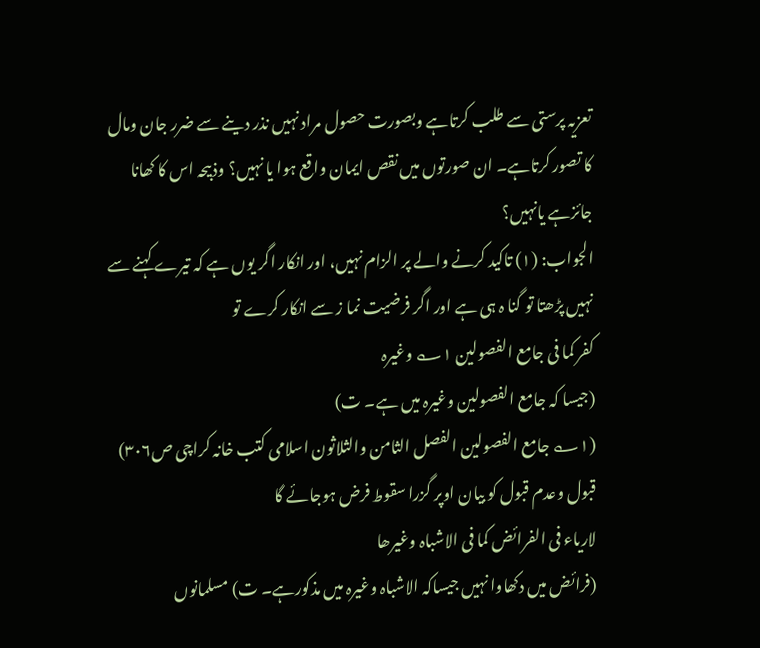تعزیہ پرستی سے طلب کرتاہے وبصورت حصول مراد نہیں نذر دینے سے ضرر جان ومال کا تصور کرتاہے۔ ان صورتوں میں نقص ایمان واقع ہوا یا نہیں؟ وذبیحہ اس کا کھانا جائزہے یانہیں؟
الجواب: (۱) تاکید کرنے والے پر الزام نہیں، اور انکار اگر یوں ہے کہ تیرے کہنے سے نہیں پڑھتا تو گنا ہ ہی ہے اور اگر فرضیت نما ز سے انکار کرے تو
کفر کما فی جامع الفصولین ۱؎ وغیرہ
(جیسا کہ جامع الفصولین وغیرہ میں ہے۔ ت)
(۱؎ جامع الفصولین الفصل الثامن والثلاثون اسلامی کتب خانہ کراچی ص۳۰۶)
قبول وعدم قبول کو بیان اوپر گزرا سقوط فرض ہوجائے گا
لاریاء فی الفرائض کما فی الاشباہ وغیرھا
(فرائض میں دکھاوا نہیں جیساکہ الاشباہ وغیرہ میں مذکورہے۔ ت) مسلمانوں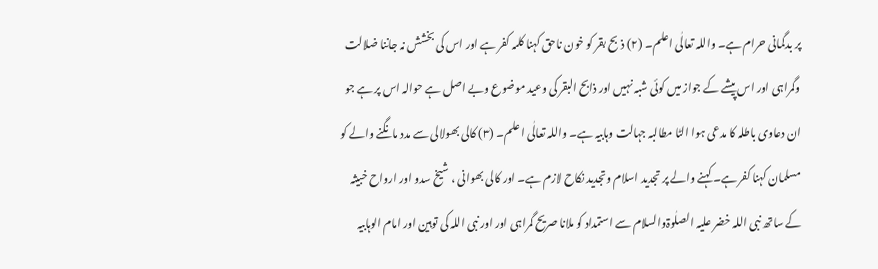پر بدگمانی حرام ہے۔ واللہ تعالٰی اعلم۔ (۲) ذبح بقر کو خون ناحق کہنا کلمہ کفر ہے اور اس کی بخشش نہ جاننا ضلالت وگمراہی اور اس پیشے کے جواز میں کوئی شبہ نہیں اور ذابح البقر کی وعید موضوع وبے اصل ہے حوالہ اس پر ہے جو ان دعاوی باطلہ کا مدعی ہوا الٹا مطالبہ جہالت وہابیہ ہے۔ واللہ تعالٰی اعلم۔ (۳) کالی بھولالی سے مدد مانگنے والے کو مسلمان کہنا کفر ہے۔ کہنے والے پر تجدید اسلام وتجدید نکاح لازم ہے۔ اور کالی بھوانی ، شیخ سدو اور ارواح خبیثہ کے ساتھ نبی اللہ خضر علیہ الصلٰوۃوالسلام سے استمداد کو ملانا صریح گمراہی اور اور نبی اللہ کی توہین اور امام الوہابیہ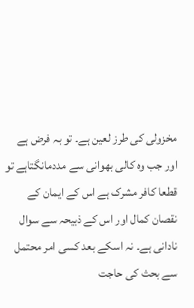مخزولی کی طرز لعین ہے۔ تو بہ فرض ہے اور جب وہ کالی بھوانی سے مددمانگتاہے تو قطعا کافر مشرک ہے اس کے ایمان کے نقصان کمال اور اس کے ذبیحہ سے سوال نادانی ہے۔ نہ اسکے بعد کسی امر محتمل سے بحث کی حاجت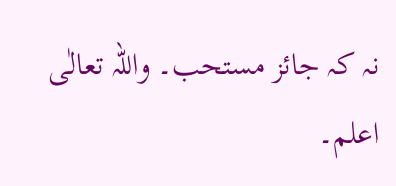نہ کہ جائز مستحب۔ واللہ تعالٰی اعلم۔